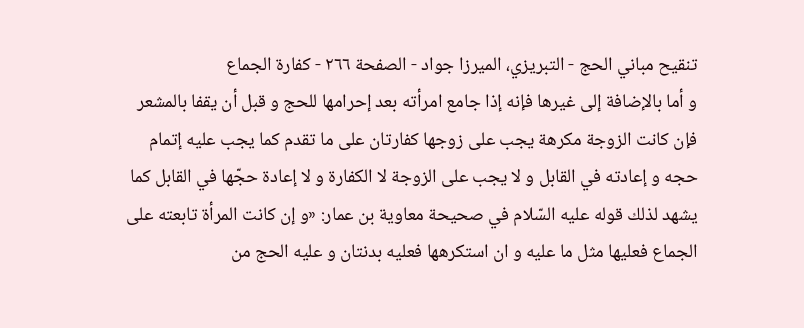تنقيح مباني الحج - التبريزي، الميرزا جواد - الصفحة ٢٦٦ - كفارة الجماع
و أما بالإضافة إلى غيرها فإنه إذا جامع امرأته بعد إحرامها للحج و قبل أن يقفا بالمشعر فإن كانت الزوجة مكرهة يجب على زوجها كفارتان على ما تقدم كما يجب عليه إتمام حجه و إعادته في القابل و لا يجب على الزوجة لا الكفارة و لا إعادة حجّها في القابل كما يشهد لذلك قوله عليه السّلام في صحيحة معاوية بن عمار: «و إن كانت المرأة تابعته على الجماع فعليها مثل ما عليه و ان استكرهها فعليه بدنتان و عليه الحج من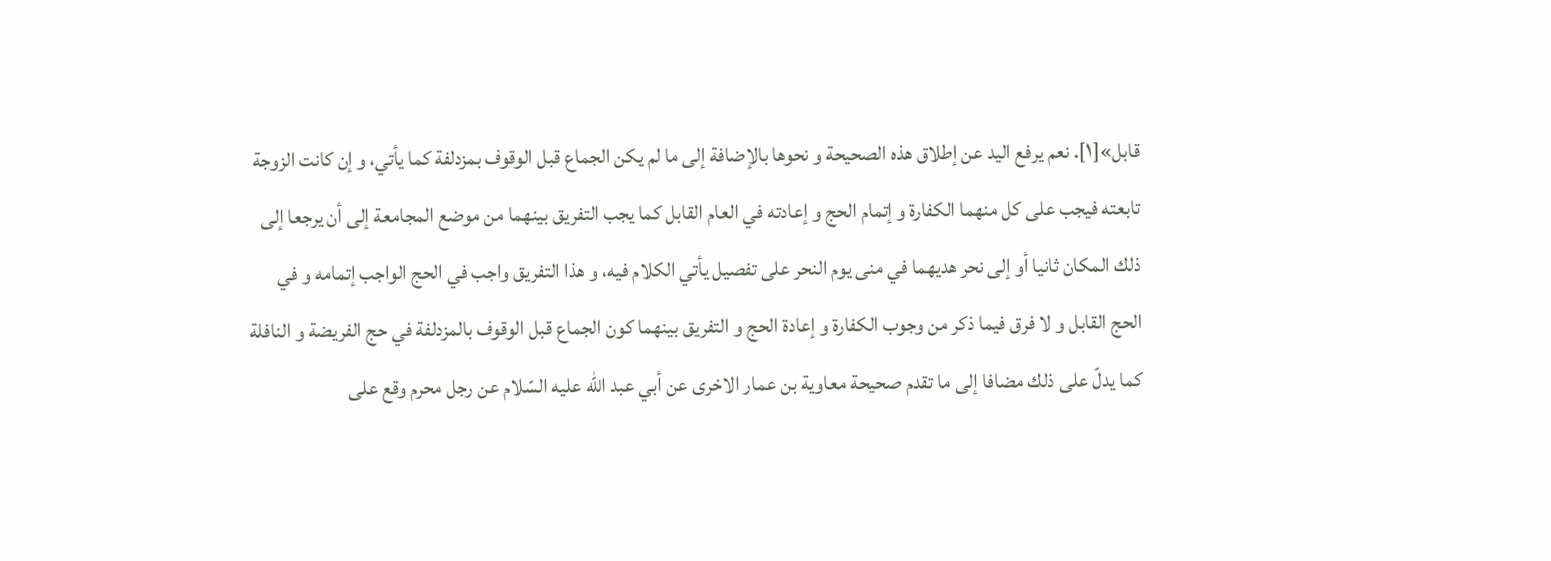قابل»[١]. نعم يرفع اليد عن إطلاق هذه الصحيحة و نحوها بالإضافة إلى ما لم يكن الجماع قبل الوقوف بمزدلفة كما يأتي، و إن كانت الزوجة تابعته فيجب على كل منهما الكفارة و إتمام الحج و إعادته في العام القابل كما يجب التفريق بينهما من موضع المجامعة إلى أن يرجعا إلى ذلك المكان ثانيا أو إلى نحر هديهما في منى يوم النحر على تفصيل يأتي الكلام فيه، و هذا التفريق واجب في الحج الواجب إتمامه و في الحج القابل و لا فرق فيما ذكر من وجوب الكفارة و إعادة الحج و التفريق بينهما كون الجماع قبل الوقوف بالمزدلفة في حج الفريضة و النافلة كما يدلّ على ذلك مضافا إلى ما تقدم صحيحة معاوية بن عمار الاخرى عن أبي عبد اللّه عليه السّلام عن رجل محرم وقع على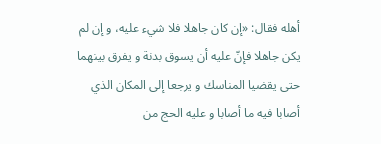أهله فقال: «إن كان جاهلا فلا شيء عليه، و إن لم يكن جاهلا فإنّ عليه أن يسوق بدنة و يفرق بينهما حتى يقضيا المناسك و يرجعا إلى المكان الذي أصابا فيه ما أصابا و عليه الحج من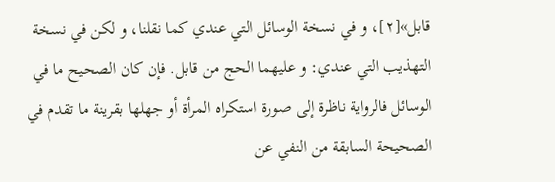قابل»[٢]، و في نسخة الوسائل التي عندي كما نقلنا، و لكن في نسخة التهذيب التي عندي: و عليهما الحج من قابل. فإن كان الصحيح ما في الوسائل فالرواية ناظرة إلى صورة استكراه المرأة أو جهلها بقرينة ما تقدم في الصحيحة السابقة من النفي عن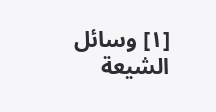[١] وسائل الشيعة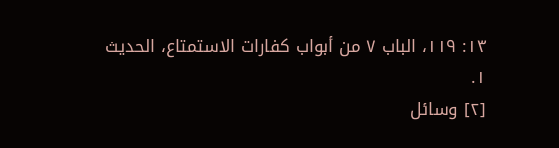١٣: ١١٩، الباب ٧ من أبواب كفارات الاستمتاع، الحديث ١.
[٢] وسائل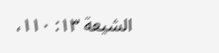الشيعة ١٣: ١١٠،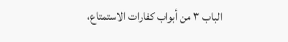الباب ٣ من أبواب كفارات الاستمتاع،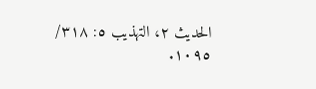الحديث ٢، التهذيب ٥: ٣١٨/ ١٠٩٥.